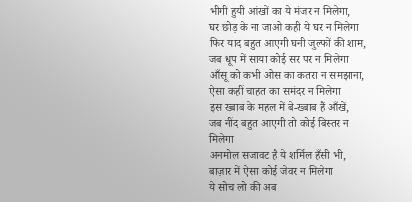भीगी हुयी आंखों का ये मंजर न मिलेगा,
घर छोड़ के ना जाओ कही ये घर न मिलेगा
फिर याद बहुत आएगी घनी जुल्फों की शाम,
जब धूप में साया कोई सर पर न मिलेगा
आँसू को कभी ओस का कतरा न समझाना,
ऐसा कहीं चाहत का समंदर न मिलेगा
इस ख्बाब के महल में बे-ख्बाब हैं आँखें,
जब नींद बहुत आएगी तो कोई बिस्तर न मिलेगा
अनमोल सजावट है ये शर्मिल हँसी भी,
बाज़ार में ऐसा कोई जेवर न मिलेगा
ये सोच लो की अब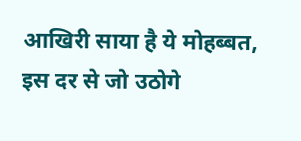आखिरी साया है ये मोहब्बत,
इस दर से जो उठोगे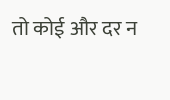तो कोई और दर न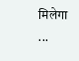मिलेगा ...